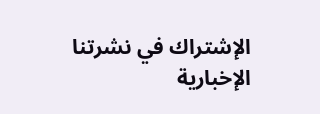الإشتراك في نشرتنا الإخبارية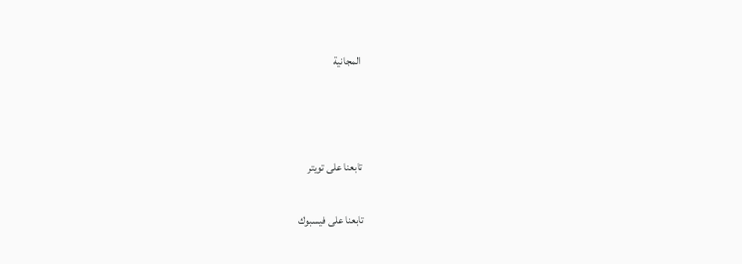المجانية



تابعنا على تويتر

تابعنا على فيسبوك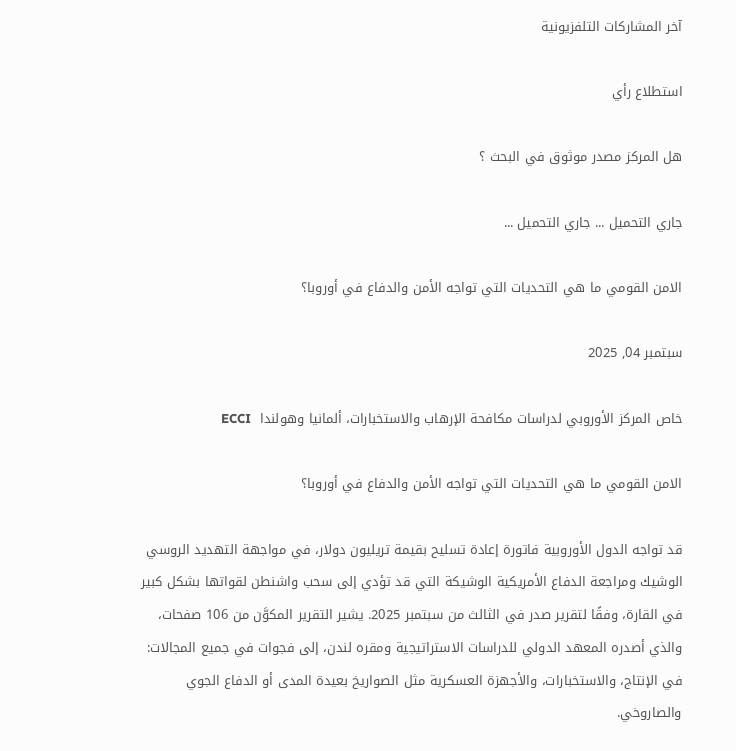آخر المشاركات التلفزيونية

استطلاع رأي

هل المركز مصدر موثوق في البحث ؟

جاري التحميل ... جاري التحميل ...

الامن القومي ما هي التحديات التي تواجه الأمن والدفاع في أوروبا؟

سبتمبر 04, 2025

خاص المركز الأوروبي لدراسات مكافحة الإرهاب والاستخبارات، ألمانيا وهولندا  ECCI

الامن القومي ما هي التحديات التي تواجه الأمن والدفاع في أوروبا؟

قد تواجه الدول الأوروبية فاتورة إعادة تسليح بقيمة تريليون دولار، في مواجهة التهديد الروسي الوشيك ومراجعة الدفاع الأمريكية الوشيكة التي قد تؤدي إلى سحب واشنطن لقواتها بشكل كبير في القارة، وفقًا لتقرير صدر في الثالث من سبتمبر 2025. يشير التقرير المكوَّن من 106 صفحات، والذي أصدره المعهد الدولي للدراسات الاستراتيجية ومقره لندن، إلى فجوات في جميع المجالات: في الإنتاج، والاستخبارات، والأجهزة العسكرية مثل الصواريخ بعيدة المدى أو الدفاع الجوي والصاروخي.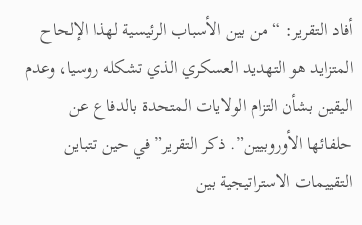أفاد التقرير: “من بين الأسباب الرئيسية لهذا الإلحاح المتزايد هو التهديد العسكري الذي تشكله روسيا، وعدم اليقين بشأن التزام الولايات المتحدة بالدفاع عن حلفائها الأوروبيين”. ذكر التقرير”في حين تتباين التقييمات الاستراتيجية بين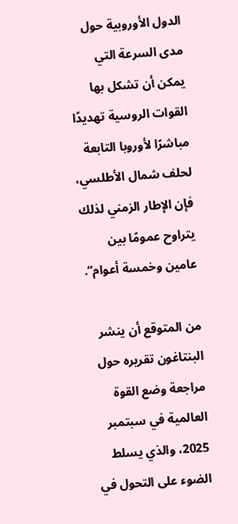الدول الأوروبية حول مدى السرعة التي يمكن أن تشكل بها القوات الروسية تهديدًا مباشرًا لأوروبا التابعة لحلف شمال الأطلسي، فإن الإطار الزمني لذلك يتراوح عمومًا بين عامين وخمسة أعوام”.

من المتوقع أن ينشر البنتاغون تقريره حول مراجعة وضع القوة العالمية في سبتمبر 2025، والذي يسلط الضوء على التحول في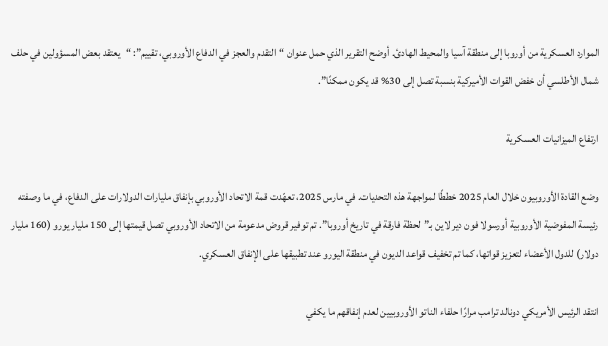الموارد العسكرية من أوروبا إلى منطقة آسيا والمحيط الهادئ. أوضح التقرير الذي حمل عنوان “التقدم والعجز في الدفاع الأوروبي، تقييم”: “يعتقد بعض المسؤولين في حلف شمال الأطلسي أن خفض القوات الأميركية بنسبة تصل إلى 30% قد يكون ممكنًا”.

ارتفاع الميزانيات العسكرية

وضع القادة الأوروبيون خلال العام 2025 خططًا لمواجهة هذه التحديات. في مارس 2025، تعهّدت قمة الاتحاد الأوروبي بإنفاق مليارات الدولارات على الدفاع، في ما وصفته رئيسة المفوضية الأوروبية أورسولا فون دير لاين بـ”لحظة فارقة في تاريخ أوروبا”. تم توفير قروض مدعومة من الاتحاد الأوروبي تصل قيمتها إلى 150 مليار يورو (160 مليار دولار) للدول الأعضاء لتعزيز قواتها، كما تم تخفيف قواعد الديون في منطقة اليورو عند تطبيقها على الإنفاق العسكري.

انتقد الرئيس الأمريكي دونالد ترامب مرارًا حلفاء الناتو الأوروبيين لعدم إنفاقهم ما يكفي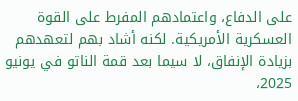على الدفاع، واعتمادهم المفرط على القوة العسكرية الأمريكية. لكنه أشاد بهم لتعهدهم بزيادة الإنفاق، لا سيما بعد قمة الناتو في يونيو 2025،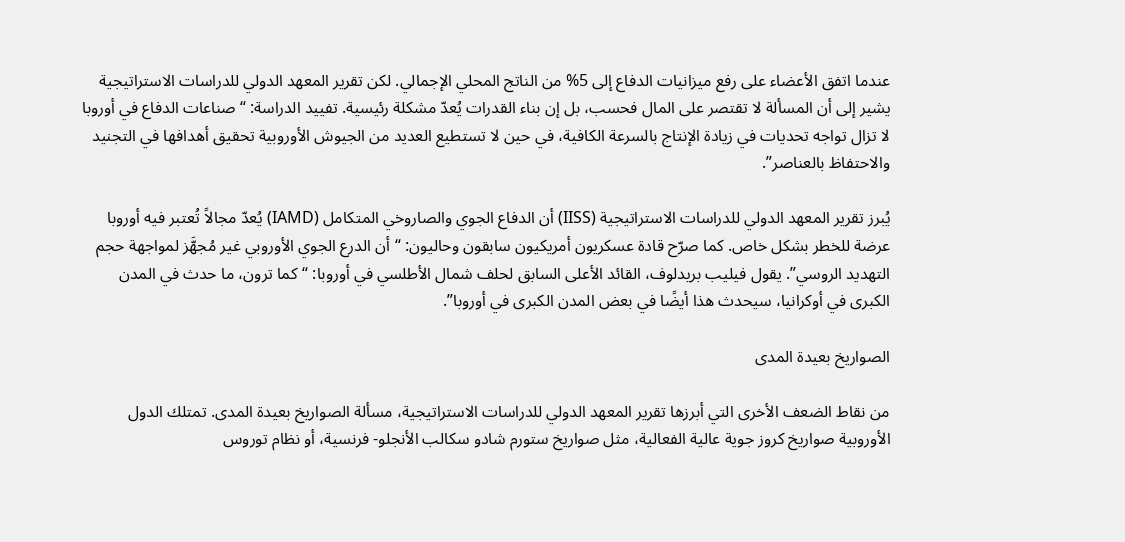عندما اتفق الأعضاء على رفع ميزانيات الدفاع إلى 5% من الناتج المحلي الإجمالي. لكن تقرير المعهد الدولي للدراسات الاستراتيجية يشير إلى أن المسألة لا تقتصر على المال فحسب، بل إن بناء القدرات يُعدّ مشكلة رئيسية. تفييد الدراسة: “صناعات الدفاع في أوروبا لا تزال تواجه تحديات في زيادة الإنتاج بالسرعة الكافية، في حين لا تستطيع العديد من الجيوش الأوروبية تحقيق أهدافها في التجنيد والاحتفاظ بالعناصر”.

يُبرز تقرير المعهد الدولي للدراسات الاستراتيجية (IISS) أن الدفاع الجوي والصاروخي المتكامل (IAMD) يُعدّ مجالاً تُعتبر فيه أوروبا عرضة للخطر بشكل خاص. كما صرّح قادة عسكريون أمريكيون سابقون وحاليون: “أن الدرع الجوي الأوروبي غير مُجهَّز لمواجهة حجم التهديد الروسي”. يقول فيليب بريدلوف، القائد الأعلى السابق لحلف شمال الأطلسي في أوروبا: “كما ترون، ما حدث في المدن الكبرى في أوكرانيا، سيحدث هذا أيضًا في بعض المدن الكبرى في أوروبا”.

الصواريخ بعيدة المدى

من نقاط الضعف الأخرى التي أبرزها تقرير المعهد الدولي للدراسات الاستراتيجية، مسألة الصواريخ بعيدة المدى. تمتلك الدول الأوروبية صواريخ كروز جوية عالية الفعالية، مثل صواريخ ستورم شادو سكالب الأنجلو- فرنسية، أو نظام توروس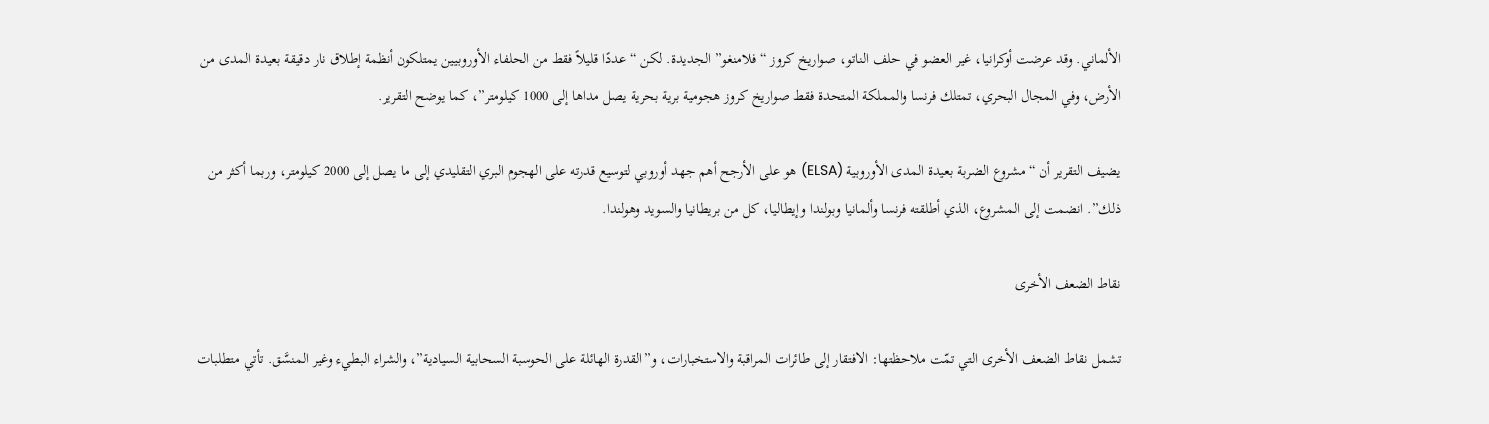الألماني. وقد عرضت أوكرانيا، غير العضو في حلف الناتو، صواريخ كروز “فلامنغو” الجديدة. لكن “عددًا قليلاً فقط من الحلفاء الأوروبيين يمتلكون أنظمة إطلاق نار دقيقة بعيدة المدى من الأرض، وفي المجال البحري، تمتلك فرنسا والمملكة المتحدة فقط صواريخ كروز هجومية برية بحرية يصل مداها إلى 1000 كيلومتر”، كما يوضح التقرير.

يضيف التقرير أن “مشروع الضربة بعيدة المدى الأوروبية (ELSA) هو على الأرجح أهم جهد أوروبي لتوسيع قدرته على الهجوم البري التقليدي إلى ما يصل إلى 2000 كيلومتر، وربما أكثر من ذلك”. انضمت إلى المشروع، الذي أطلقته فرنسا وألمانيا وبولندا وإيطاليا، كل من بريطانيا والسويد وهولندا.

نقاط الضعف الأخرى

تشمل نقاط الضعف الأخرى التي تمّت ملاحظتها: الافتقار إلى طائرات المراقبة والاستخبارات، و”القدرة الهائلة على الحوسبة السحابية السيادية”، والشراء البطيء وغير المنسَّق. تأتي متطلبات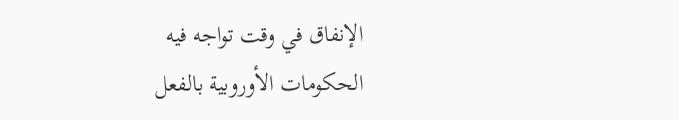الإنفاق في وقت تواجه فيه الحكومات الأوروبية بالفعل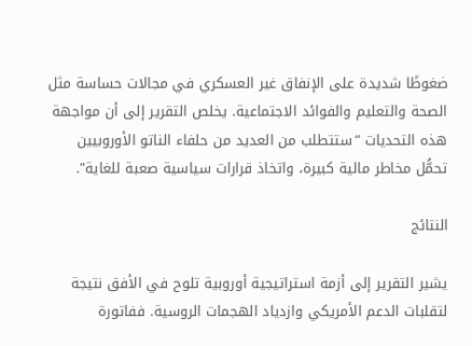ضغوطًا شديدة على الإنفاق غير العسكري في مجالات حساسة مثل الصحة والتعليم والفوائد الاجتماعية. يخلص التقرير إلى أن مواجهة هذه التحديات “ستتطلب من العديد من حلفاء الناتو الأوروبيين تحمُّل مخاطر مالية كبيرة، واتخاذ قرارات سياسية صعبة للغاية”.

النتائج

يشير التقرير إلى أزمة استراتيجية أوروبية تلوح في الأفق نتيجة لتقلبات الدعم الأمريكي وازدياد الهجمات الروسية. ففاتورة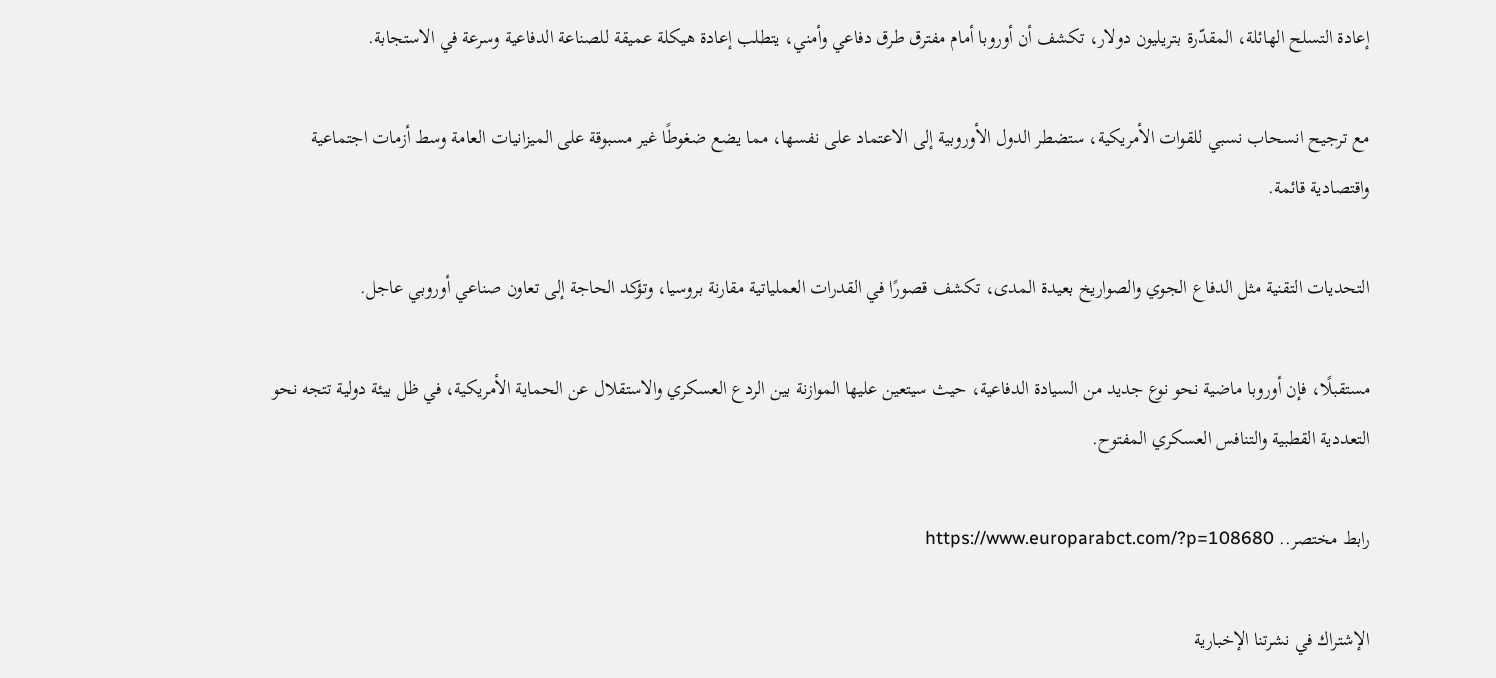إعادة التسلح الهائلة، المقدّرة بتريليون دولار، تكشف أن أوروبا أمام مفترق طرق دفاعي وأمني، يتطلب إعادة هيكلة عميقة للصناعة الدفاعية وسرعة في الاستجابة.

مع ترجيح انسحاب نسبي للقوات الأمريكية، ستضطر الدول الأوروبية إلى الاعتماد على نفسها، مما يضع ضغوطًا غير مسبوقة على الميزانيات العامة وسط أزمات اجتماعية واقتصادية قائمة.

التحديات التقنية مثل الدفاع الجوي والصواريخ بعيدة المدى، تكشف قصورًا في القدرات العملياتية مقارنة بروسيا، وتؤكد الحاجة إلى تعاون صناعي أوروبي عاجل.

مستقبلًا، فإن أوروبا ماضية نحو نوع جديد من السيادة الدفاعية، حيث سيتعين عليها الموازنة بين الردع العسكري والاستقلال عن الحماية الأمريكية، في ظل بيئة دولية تتجه نحو التعددية القطبية والتنافس العسكري المفتوح.

رابط مختصر.. https://www.europarabct.com/?p=108680

الإشتراك في نشرتنا الإخبارية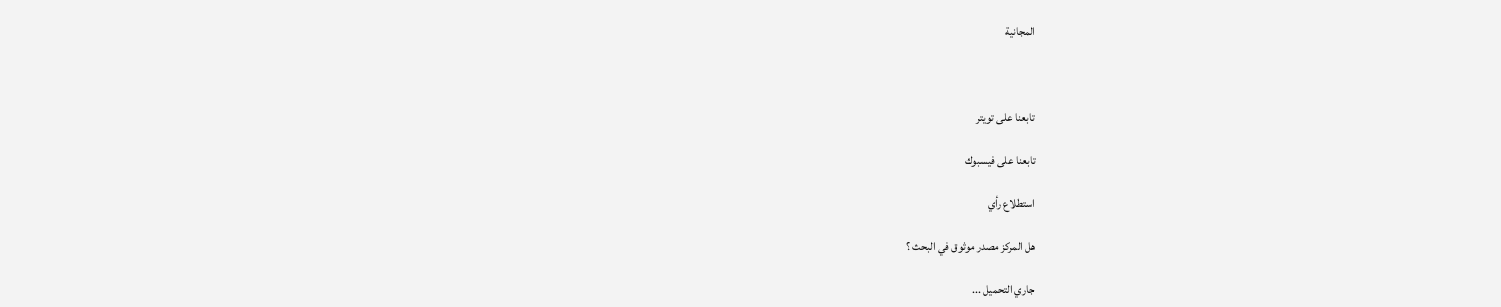المجانية



تابعنا على تويتر

تابعنا على فيسبوك

استطلاع رأي

هل المركز مصدر موثوق في البحث ؟

جاري التحميل ...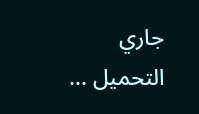جاري التحميل ...